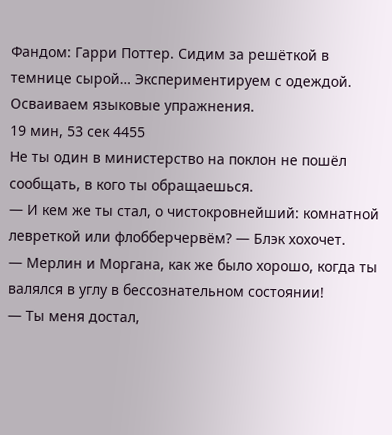Фандом: Гарри Поттер. Сидим за решёткой в темнице сырой… Экспериментируем с одеждой. Осваиваем языковые упражнения.
19 мин, 53 сек 4455
Не ты один в министерство на поклон не пошёл сообщать, в кого ты обращаешься.
— И кем же ты стал, о чистокровнейший: комнатной левреткой или флобберчервём? — Блэк хохочет.
— Мерлин и Моргана, как же было хорошо, когда ты валялся в углу в бессознательном состоянии!
— Ты меня достал,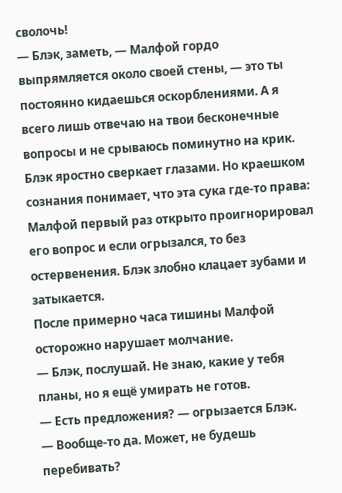сволочь!
— Блэк, заметь, — Малфой гордо выпрямляется около своей стены, — это ты постоянно кидаешься оскорблениями. А я всего лишь отвечаю на твои бесконечные вопросы и не срываюсь поминутно на крик.
Блэк яростно сверкает глазами. Но краешком сознания понимает, что эта сука где-то права: Малфой первый раз открыто проигнорировал его вопрос и если огрызался, то без остервенения. Блэк злобно клацает зубами и затыкается.
После примерно часа тишины Малфой осторожно нарушает молчание.
— Блэк, послушай. Не знаю, какие у тебя планы, но я ещё умирать не готов.
— Есть предложения? — огрызается Блэк.
— Вообще-то да. Может, не будешь перебивать?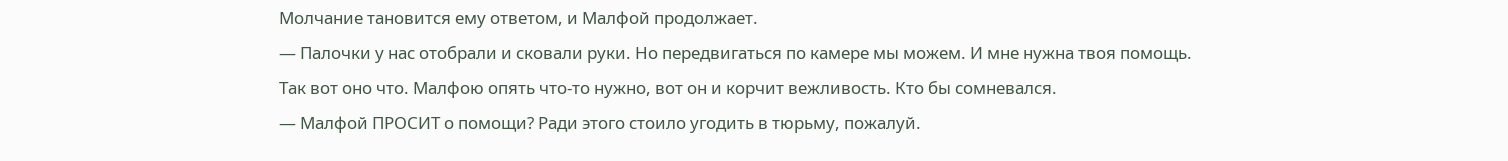Молчание тановится ему ответом, и Малфой продолжает.
— Палочки у нас отобрали и сковали руки. Но передвигаться по камере мы можем. И мне нужна твоя помощь.
Так вот оно что. Малфою опять что-то нужно, вот он и корчит вежливость. Кто бы сомневался.
— Малфой ПРОСИТ о помощи? Ради этого стоило угодить в тюрьму, пожалуй.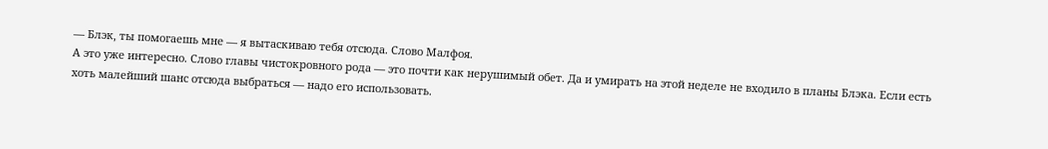— Блэк, ты помогаешь мне — я вытаскиваю тебя отсюда. Слово Малфоя.
А это уже интересно. Слово главы чистокровного рода — это почти как нерушимый обет. Да и умирать на этой неделе не входило в планы Блэка. Если есть хоть малейший шанс отсюда выбраться — надо его использовать.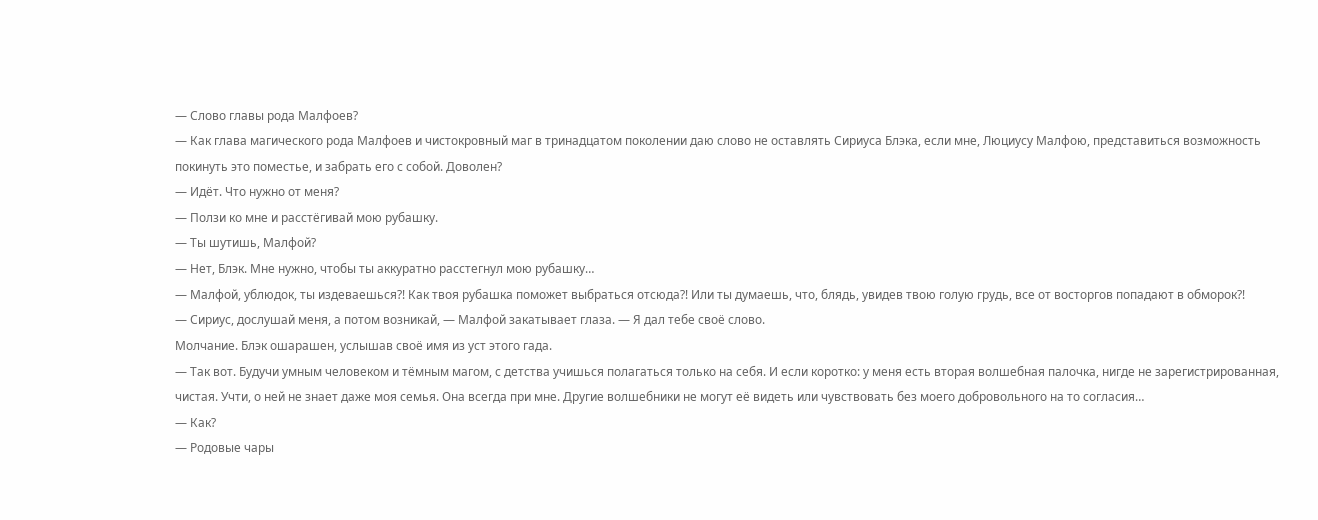— Слово главы рода Малфоев?
— Как глава магического рода Малфоев и чистокровный маг в тринадцатом поколении даю слово не оставлять Сириуса Блэка, если мне, Люциусу Малфою, представиться возможность покинуть это поместье, и забрать его с собой. Доволен?
— Идёт. Что нужно от меня?
— Ползи ко мне и расстёгивай мою рубашку.
— Ты шутишь, Малфой?
— Нет, Блэк. Мне нужно, чтобы ты аккуратно расстегнул мою рубашку…
— Малфой, ублюдок, ты издеваешься?! Как твоя рубашка поможет выбраться отсюда?! Или ты думаешь, что, блядь, увидев твою голую грудь, все от восторгов попадают в обморок?!
— Сириус, дослушай меня, а потом возникай, — Малфой закатывает глаза. — Я дал тебе своё слово.
Молчание. Блэк ошарашен, услышав своё имя из уст этого гада.
— Так вот. Будучи умным человеком и тёмным магом, с детства учишься полагаться только на себя. И если коротко: у меня есть вторая волшебная палочка, нигде не зарегистрированная, чистая. Учти, о ней не знает даже моя семья. Она всегда при мне. Другие волшебники не могут её видеть или чувствовать без моего добровольного на то согласия…
— Как?
— Родовые чары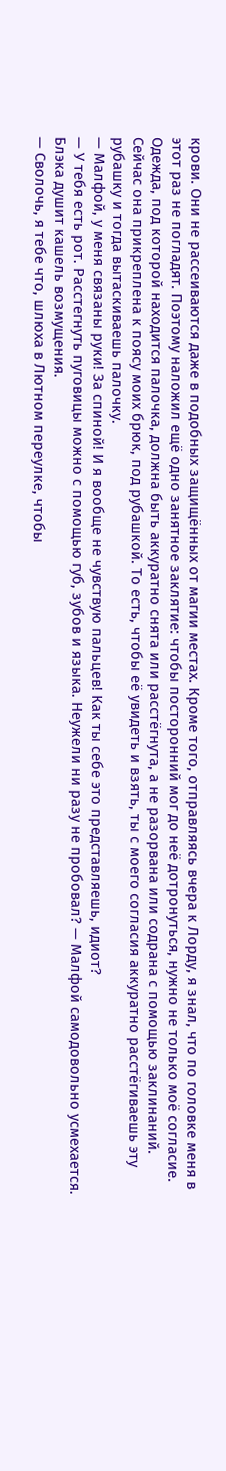крови. Они не рассеиваются даже в подобных защищённых от магии местах. Кроме того, отправляясь вчера к Лорду, я знал, что по головке меня в этот раз не погладят. Поэтому наложил ещё одно занятное заклятие: чтобы посторонний мог до неё дотронуться, нужно не только моё согласие. Одежда, под которой находится палочка, должна быть аккуратно снята или расстёгнута, а не разорвана или содрана с помощью заклинаний. Сейчас она прикреплена к поясу моих брюк, под рубашкой. То есть, чтобы её увидеть и взять, ты с моего согласия аккуратно расстёгиваешь эту рубашку и тогда вытаскиваешь палочку.
— Малфой, у меня связаны руки! За спиной! И я вообще не чувствую пальцев! Как ты себе это представляешь, идиот?
— У тебя есть рот. Расстегнуть пуговицы можно с помощью губ, зубов и языка. Неужели ни разу не пробовал? — Малфой самодовольно усмехается.
Блэка душит кашель возмущения.
— Сволочь, я тебе что, шлюха в Лютном переулке, чтобы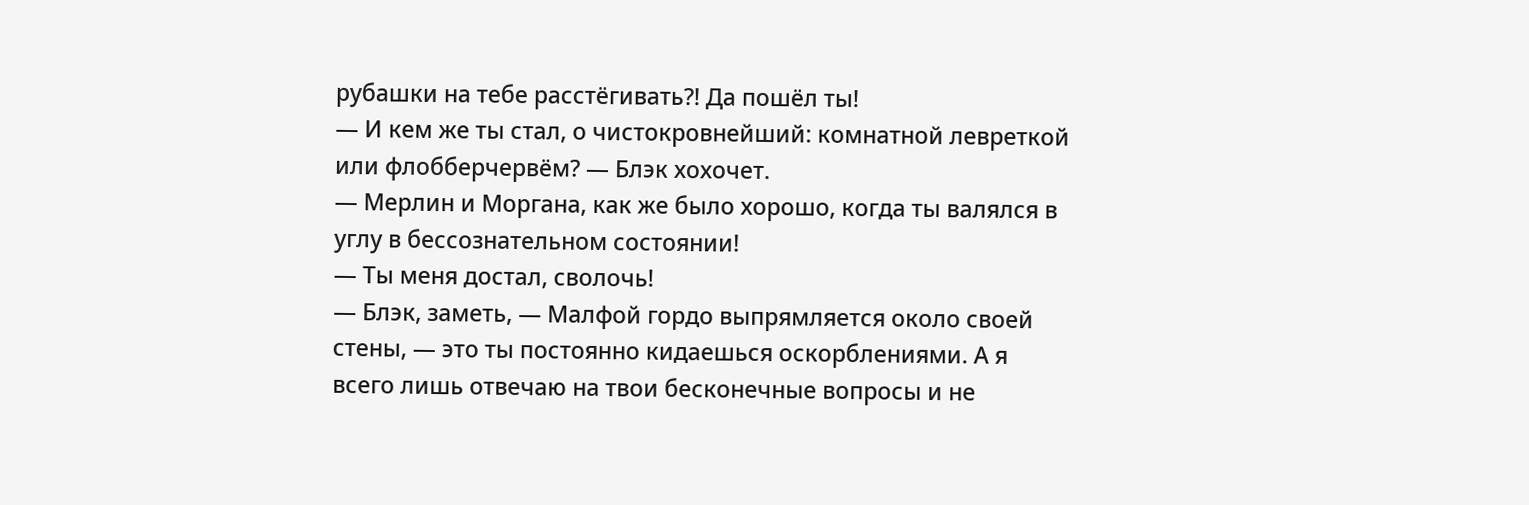рубашки на тебе расстёгивать?! Да пошёл ты!
— И кем же ты стал, о чистокровнейший: комнатной левреткой или флобберчервём? — Блэк хохочет.
— Мерлин и Моргана, как же было хорошо, когда ты валялся в углу в бессознательном состоянии!
— Ты меня достал, сволочь!
— Блэк, заметь, — Малфой гордо выпрямляется около своей стены, — это ты постоянно кидаешься оскорблениями. А я всего лишь отвечаю на твои бесконечные вопросы и не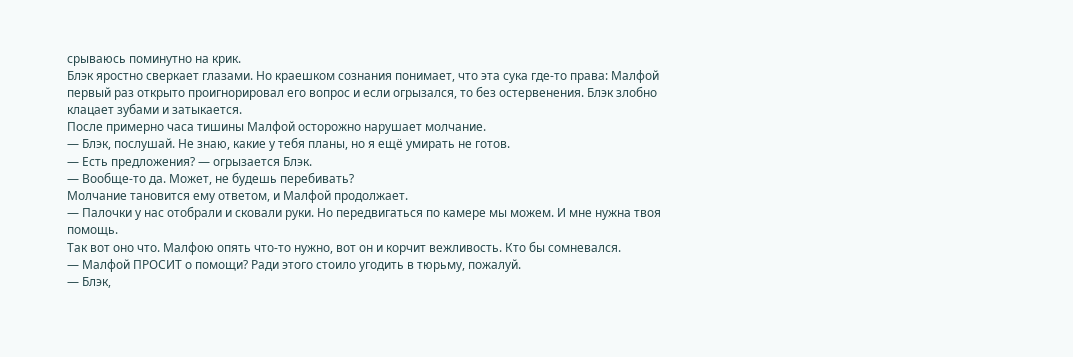срываюсь поминутно на крик.
Блэк яростно сверкает глазами. Но краешком сознания понимает, что эта сука где-то права: Малфой первый раз открыто проигнорировал его вопрос и если огрызался, то без остервенения. Блэк злобно клацает зубами и затыкается.
После примерно часа тишины Малфой осторожно нарушает молчание.
— Блэк, послушай. Не знаю, какие у тебя планы, но я ещё умирать не готов.
— Есть предложения? — огрызается Блэк.
— Вообще-то да. Может, не будешь перебивать?
Молчание тановится ему ответом, и Малфой продолжает.
— Палочки у нас отобрали и сковали руки. Но передвигаться по камере мы можем. И мне нужна твоя помощь.
Так вот оно что. Малфою опять что-то нужно, вот он и корчит вежливость. Кто бы сомневался.
— Малфой ПРОСИТ о помощи? Ради этого стоило угодить в тюрьму, пожалуй.
— Блэк,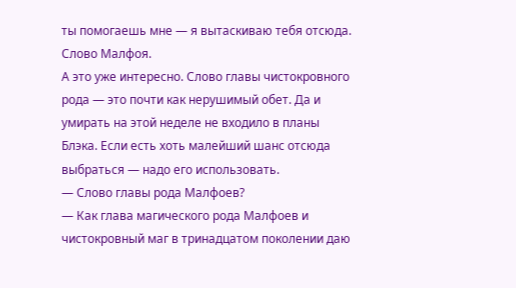ты помогаешь мне — я вытаскиваю тебя отсюда. Слово Малфоя.
А это уже интересно. Слово главы чистокровного рода — это почти как нерушимый обет. Да и умирать на этой неделе не входило в планы Блэка. Если есть хоть малейший шанс отсюда выбраться — надо его использовать.
— Слово главы рода Малфоев?
— Как глава магического рода Малфоев и чистокровный маг в тринадцатом поколении даю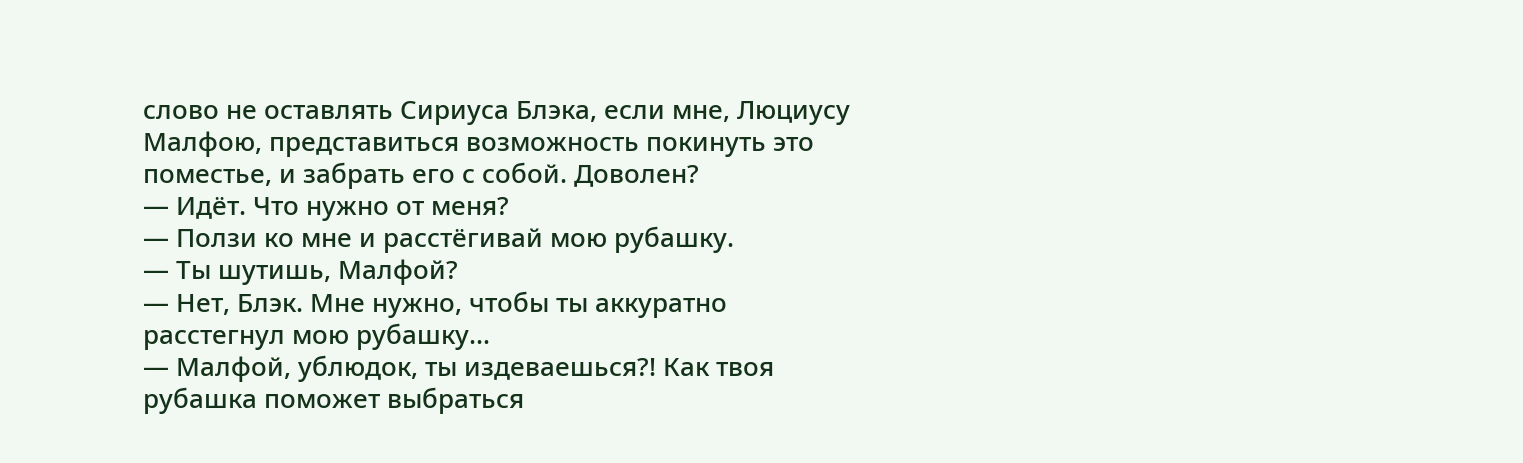слово не оставлять Сириуса Блэка, если мне, Люциусу Малфою, представиться возможность покинуть это поместье, и забрать его с собой. Доволен?
— Идёт. Что нужно от меня?
— Ползи ко мне и расстёгивай мою рубашку.
— Ты шутишь, Малфой?
— Нет, Блэк. Мне нужно, чтобы ты аккуратно расстегнул мою рубашку…
— Малфой, ублюдок, ты издеваешься?! Как твоя рубашка поможет выбраться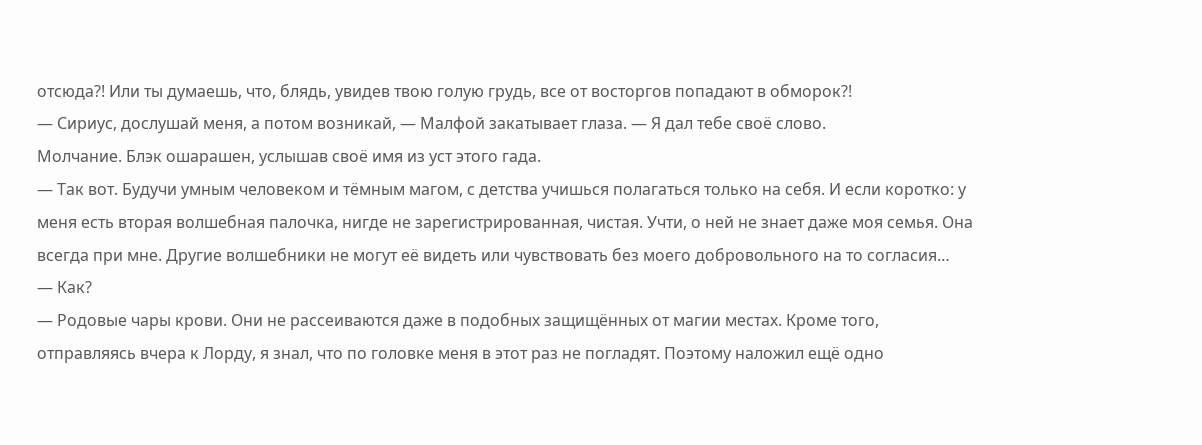отсюда?! Или ты думаешь, что, блядь, увидев твою голую грудь, все от восторгов попадают в обморок?!
— Сириус, дослушай меня, а потом возникай, — Малфой закатывает глаза. — Я дал тебе своё слово.
Молчание. Блэк ошарашен, услышав своё имя из уст этого гада.
— Так вот. Будучи умным человеком и тёмным магом, с детства учишься полагаться только на себя. И если коротко: у меня есть вторая волшебная палочка, нигде не зарегистрированная, чистая. Учти, о ней не знает даже моя семья. Она всегда при мне. Другие волшебники не могут её видеть или чувствовать без моего добровольного на то согласия…
— Как?
— Родовые чары крови. Они не рассеиваются даже в подобных защищённых от магии местах. Кроме того, отправляясь вчера к Лорду, я знал, что по головке меня в этот раз не погладят. Поэтому наложил ещё одно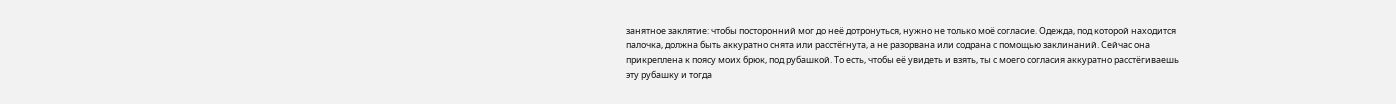занятное заклятие: чтобы посторонний мог до неё дотронуться, нужно не только моё согласие. Одежда, под которой находится палочка, должна быть аккуратно снята или расстёгнута, а не разорвана или содрана с помощью заклинаний. Сейчас она прикреплена к поясу моих брюк, под рубашкой. То есть, чтобы её увидеть и взять, ты с моего согласия аккуратно расстёгиваешь эту рубашку и тогда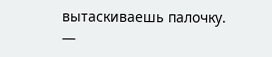вытаскиваешь палочку.
—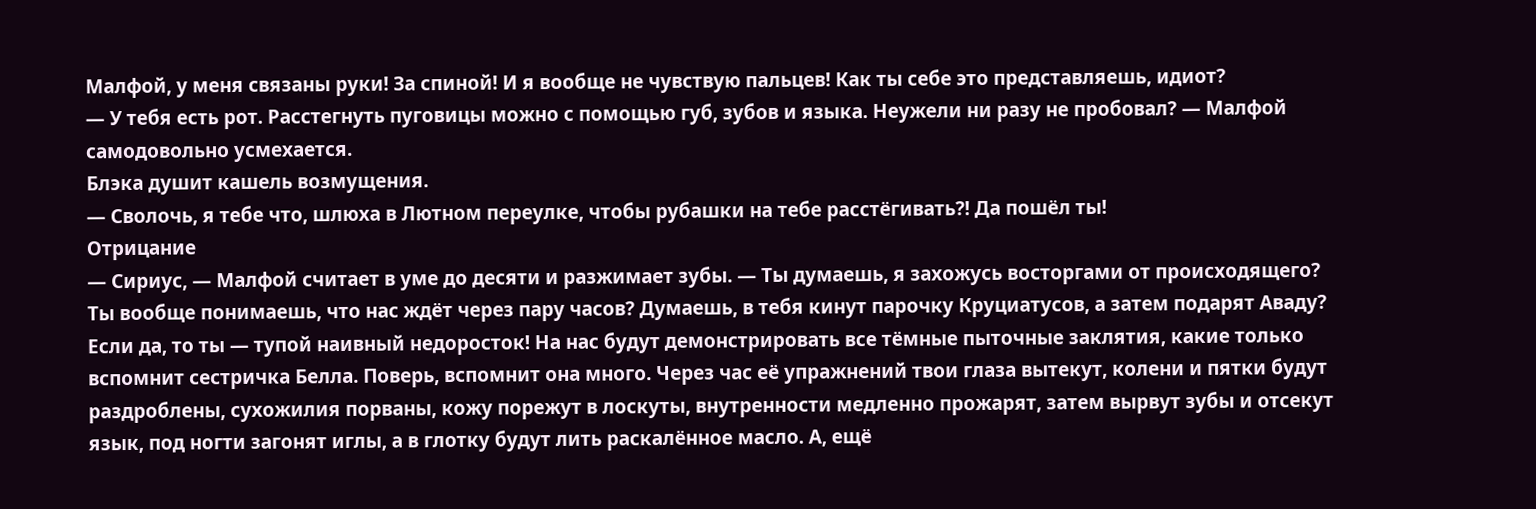Малфой, у меня связаны руки! За спиной! И я вообще не чувствую пальцев! Как ты себе это представляешь, идиот?
— У тебя есть рот. Расстегнуть пуговицы можно с помощью губ, зубов и языка. Неужели ни разу не пробовал? — Малфой самодовольно усмехается.
Блэка душит кашель возмущения.
— Сволочь, я тебе что, шлюха в Лютном переулке, чтобы рубашки на тебе расстёгивать?! Да пошёл ты!
Отрицание
— Сириус, — Малфой считает в уме до десяти и разжимает зубы. — Ты думаешь, я захожусь восторгами от происходящего? Ты вообще понимаешь, что нас ждёт через пару часов? Думаешь, в тебя кинут парочку Круциатусов, а затем подарят Аваду? Если да, то ты — тупой наивный недоросток! На нас будут демонстрировать все тёмные пыточные заклятия, какие только вспомнит сестричка Белла. Поверь, вспомнит она много. Через час её упражнений твои глаза вытекут, колени и пятки будут раздроблены, сухожилия порваны, кожу порежут в лоскуты, внутренности медленно прожарят, затем вырвут зубы и отсекут язык, под ногти загонят иглы, а в глотку будут лить раскалённое масло. А, ещё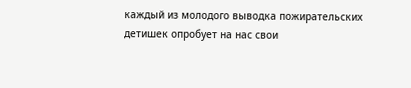каждый из молодого выводка пожирательских детишек опробует на нас свои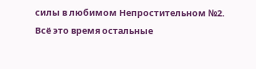силы в любимом Непростительном №2. Всё это время остальные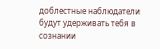доблестные наблюдатели будут удерживать тебя в сознании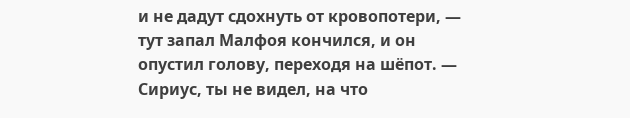и не дадут сдохнуть от кровопотери, — тут запал Малфоя кончился, и он опустил голову, переходя на шёпот. — Сириус, ты не видел, на что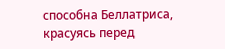способна Беллатриса, красуясь перед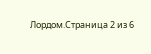Лордом.Страница 2 из 6